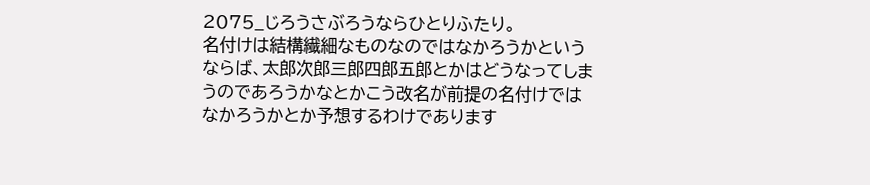2075_じろうさぶろうならひとりふたり。
名付けは結構繊細なものなのではなかろうかというならば、太郎次郎三郎四郎五郎とかはどうなってしまうのであろうかなとかこう改名が前提の名付けではなかろうかとか予想するわけであります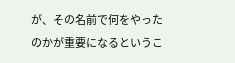が、その名前で何をやったのかが重要になるというこ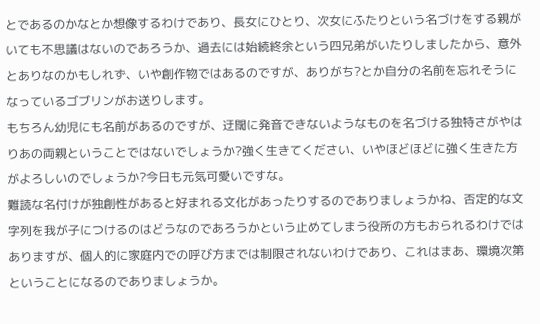とであるのかなとか想像するわけであり、長女にひとり、次女にふたりという名づけをする親がいても不思議はないのであろうか、過去には始続終余という四兄弟がいたりしましたから、意外とありなのかもしれず、いや創作物ではあるのですが、ありがち?とか自分の名前を忘れそうになっているゴブリンがお送りします。
もちろん幼児にも名前があるのですが、迂闊に発音できないようなものを名づける独特さがやはりあの両親ということではないでしょうか?強く生きてください、いやほどほどに強く生きた方がよろしいのでしょうか?今日も元気可愛いですな。
難読な名付けが独創性があると好まれる文化があったりするのでありましょうかね、否定的な文字列を我が子につけるのはどうなのであろうかという止めてしまう役所の方もおられるわけではありますが、個人的に家庭内での呼び方までは制限されないわけであり、これはまあ、環境次第ということになるのでありましょうか。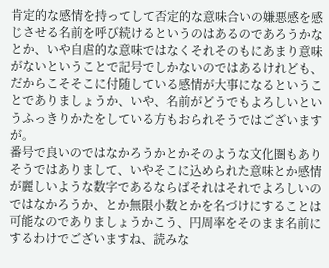肯定的な感情を持ってして否定的な意味合いの嫌悪感を感じさせる名前を呼び続けるというのはあるのであろうかなとか、いや自虐的な意味ではなくそれそのもにあまり意味がないということで記号でしかないのではあるけれども、だからこそそこに付随している感情が大事になるということでありましょうか、いや、名前がどうでもよろしいというふっきりかたをしている方もおられそうではございますが。
番号で良いのではなかろうかとかそのような文化圏もありそうではありまして、いやそこに込められた意味とか感情が麗しいような数字であるならばそれはそれでよろしいのではなかろうか、とか無限小数とかを名づけにすることは可能なのでありましょうかこう、円周率をそのまま名前にするわけでございますね、読みな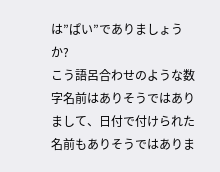は”ぱい”でありましょうか?
こう語呂合わせのような数字名前はありそうではありまして、日付で付けられた名前もありそうではありま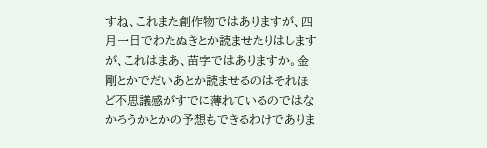すね、これまた創作物ではありますが、四月一日でわたぬきとか読ませたりはしますが、これはまあ、苗字ではありますか。金剛とかでだいあとか読ませるのはそれほど不思議感がすでに薄れているのではなかろうかとかの予想もできるわけでありま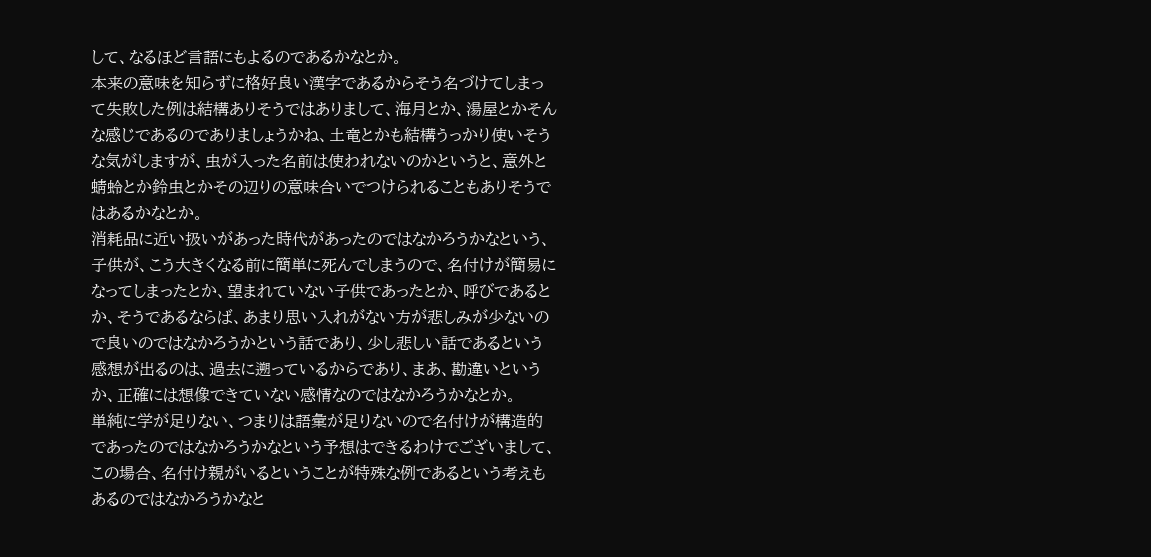して、なるほど言語にもよるのであるかなとか。
本来の意味を知らずに格好良い漢字であるからそう名づけてしまって失敗した例は結構ありそうではありまして、海月とか、湯屋とかそんな感じであるのでありましょうかね、土竜とかも結構うっかり使いそうな気がしますが、虫が入った名前は使われないのかというと、意外と蜻蛉とか鈴虫とかその辺りの意味合いでつけられることもありそうではあるかなとか。
消耗品に近い扱いがあった時代があったのではなかろうかなという、子供が、こう大きくなる前に簡単に死んでしまうので、名付けが簡易になってしまったとか、望まれていない子供であったとか、呼びであるとか、そうであるならば、あまり思い入れがない方が悲しみが少ないので良いのではなかろうかという話であり、少し悲しい話であるという感想が出るのは、過去に遡っているからであり、まあ、勘違いというか、正確には想像できていない感情なのではなかろうかなとか。
単純に学が足りない、つまりは語彙が足りないので名付けが構造的であったのではなかろうかなという予想はできるわけでございまして、この場合、名付け親がいるということが特殊な例であるという考えもあるのではなかろうかなと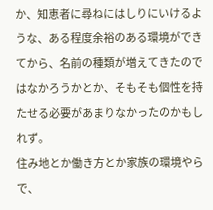か、知恵者に尋ねにはしりにいけるような、ある程度余裕のある環境ができてから、名前の種類が増えてきたのではなかろうかとか、そもそも個性を持たせる必要があまりなかったのかもしれず。
住み地とか働き方とか家族の環境やらで、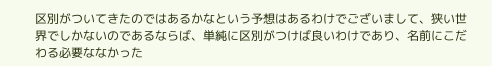区別がついてきたのではあるかなという予想はあるわけでございまして、狭い世界でしかないのであるならば、単純に区別がつけば良いわけであり、名前にこだわる必要ななかった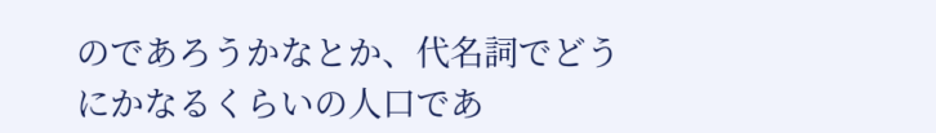のであろうかなとか、代名詞でどうにかなるくらいの人口であ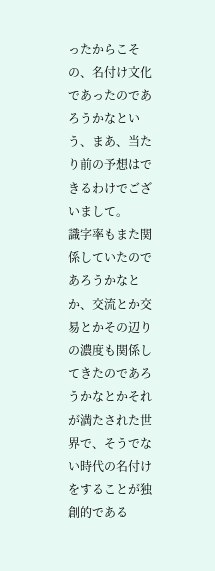ったからこその、名付け文化であったのであろうかなという、まあ、当たり前の予想はできるわけでございまして。
識字率もまた関係していたのであろうかなとか、交流とか交易とかその辺りの濃度も関係してきたのであろうかなとかそれが満たされた世界で、そうでない時代の名付けをすることが独創的である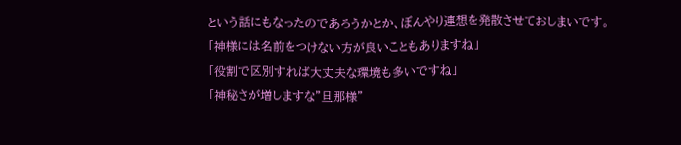という話にもなったのであろうかとか、ぼんやり連想を発散させておしまいです。
「神様には名前をつけない方が良いこともありますね」
「役割で区別すれば大丈夫な環境も多いですね」
「神秘さが増しますな”旦那様”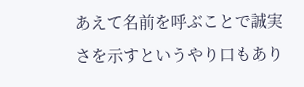あえて名前を呼ぶことで誠実さを示すというやり口もあり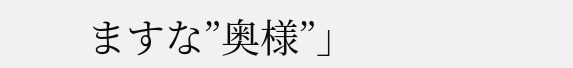ますな”奥様”」